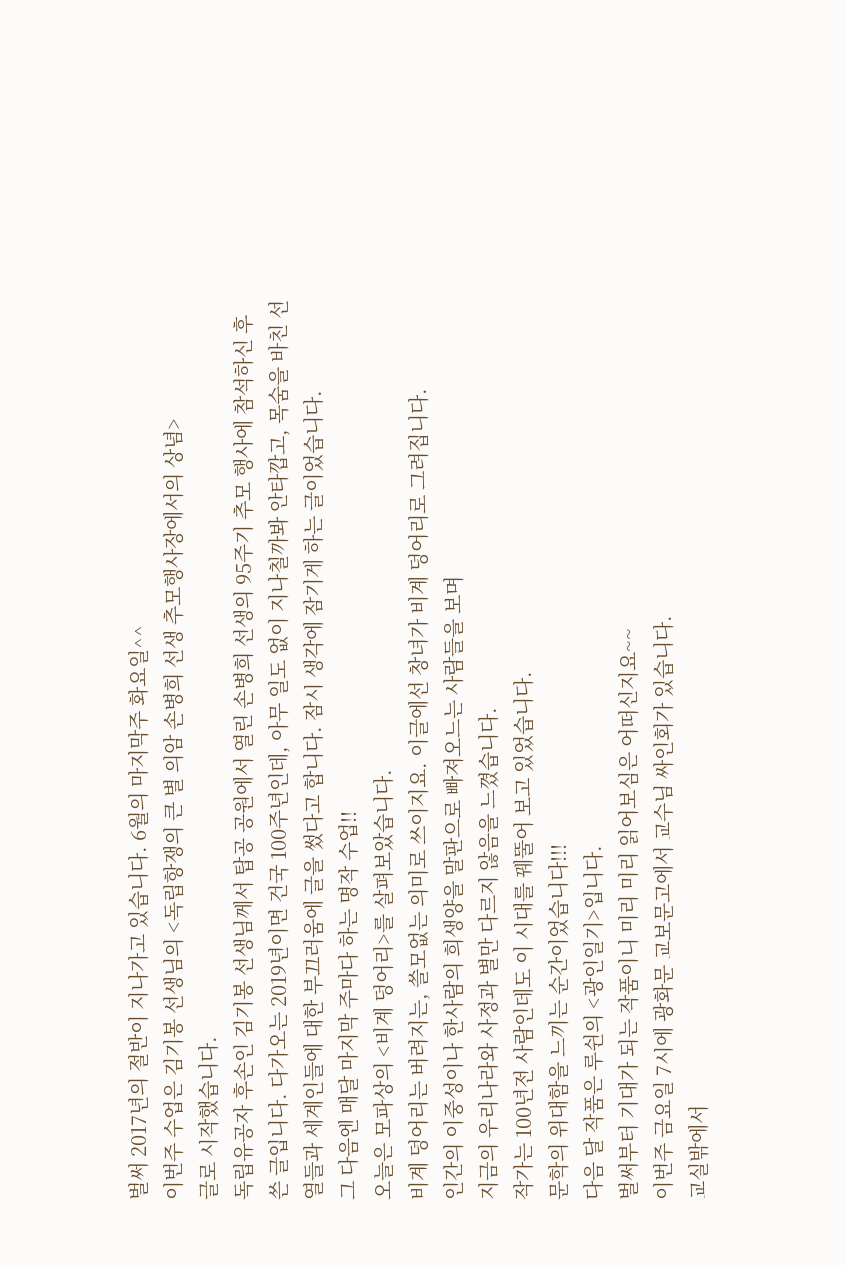벌써 2017년의 절반이 지나가고 있습니다. 6월의 마지막주 화요일^^
이번주 수업은 김기봉 선생님의 <독립항쟁의 큰 별 의암 손병희 선생 추모행사장에서의 상념>
글로 시작했습니다.
독립유공자 후손인 김기봉 선생님께서 탑공 공원에서 열린 손병희 선생의 95주기 추모 행사에 참석하신 후 쓴 글입니다. 다가오는 2019년이면 건국 100주년인데, 아무 일도 없이 지나칠까봐 안타깝고, 목숨을 바친 선열들과 세계인들에 대한 부끄러움에 글을 썼다고 합니다. 잠시 생각에 잠기게 하는 글이었습니다.
그 다음엔 매달 마지막 주마다 하는 명작 수업!!
오늘은 모파상의 <비계 덩어리>를 살펴보았습니다.
비계 덩어리는 버려지는, 쓸모없는 의미로 쓰이지요. 이글에선 창녀가 비계 덩어리로 그려집니다.
인간의 이중성이나 한사람의 희생양을 말판으로 빠져오느는 사람들을 보며
지금의 우리나라와 사정과 별만 다르지 않음을 느꼈습니다.
작가는 100년전 사람인데도 이 시대를 꿰뚤어 보고 있었습니다.
문학의 위대함을 느끼는 순간이었습니다!!!
다음 달 작품은 루쉰의 <광인일기>입니다.
벌써부터 기대가 되는 작품이니 미리 미리 읽어보심은 어떠신지요~~
이번주 금요일 7시에 광화문 교보문고에서 교수님 싸인회가 있습니다.
교실밖에서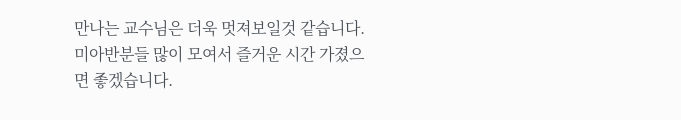만나는 교수님은 더욱 멋져보일것 같습니다.
미아반분들 많이 모여서 즐거운 시간 가졌으면 좋겠습니다.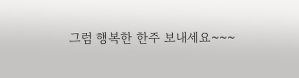그럼 행복한 한주 보내세요~~~